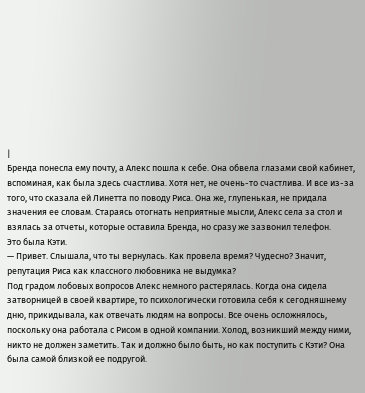|
Бренда понесла ему почту, а Алекс пошла к себе. Она обвела глазами свой кабинет, вспоминая, как была здесь счастлива. Хотя нет, не очень-то счастлива. И все из-за того, что сказала ей Линетта по поводу Риса. Она же, глупенькая, не придала значения ее словам. Стараясь отогнать неприятные мысли, Алекс села за стол и взялась за отчеты, которые оставила Бренда, но сразу же зазвонил телефон.
Это была Кэти.
— Привет. Слышала, что ты вернулась. Как провела время? Чудесно? Значит, репутация Риса как классного любовника не выдумка?
Под градом лобовых вопросов Алекс немного растерялась. Когда она сидела затворницей в своей квартире, то психологически готовила себя к сегодняшнему дню, прикидывала, как отвечать людям на вопросы. Все очень осложнялось, поскольку она работала с Рисом в одной компании. Холод, возникший между ними, никто не должен заметить. Так и должно было быть, но как поступить с Кэти? Она была самой близкой ее подругой.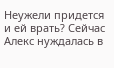Неужели придется и ей врать? Сейчас Алекс нуждалась в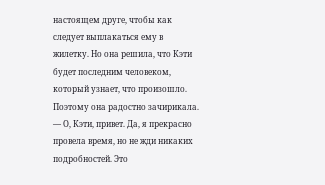настоящем друге, чтобы как следует выплакаться ему в жилетку. Но она решила, что Кэти будет последним человеком, который узнает, что произошло. Поэтому она радостно зачирикала.
— О, Кэти, привет. Да, я прекрасно провела время, но не жди никаких подробностей. Это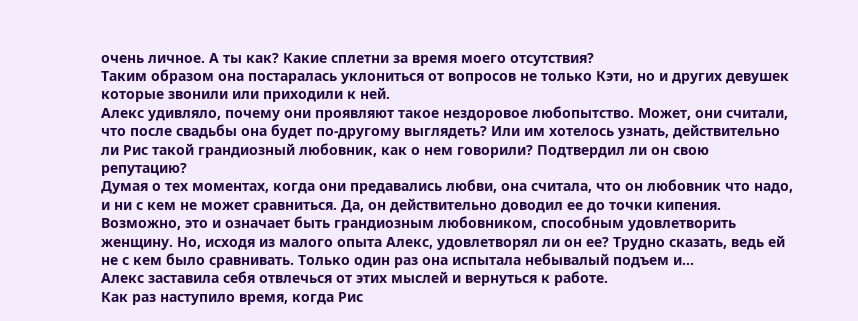очень личное. А ты как? Какие сплетни за время моего отсутствия?
Таким образом она постаралась уклониться от вопросов не только Кэти, но и других девушек которые звонили или приходили к ней.
Алекс удивляло, почему они проявляют такое нездоровое любопытство. Может, они считали, что после свадьбы она будет по-другому выглядеть? Или им хотелось узнать, действительно ли Рис такой грандиозный любовник, как о нем говорили? Подтвердил ли он свою репутацию?
Думая о тех моментах, когда они предавались любви, она считала, что он любовник что надо, и ни с кем не может сравниться. Да, он действительно доводил ее до точки кипения. Возможно, это и означает быть грандиозным любовником, способным удовлетворить женщину. Но, исходя из малого опыта Алекс, удовлетворял ли он ее? Трудно сказать, ведь ей не с кем было сравнивать. Только один раз она испытала небывалый подъем и…
Алекс заставила себя отвлечься от этих мыслей и вернуться к работе.
Как раз наступило время, когда Рис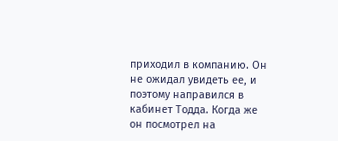приходил в компанию. Он не ожидал увидеть ее, и поэтому направился в кабинет Тодда. Когда же он посмотрел на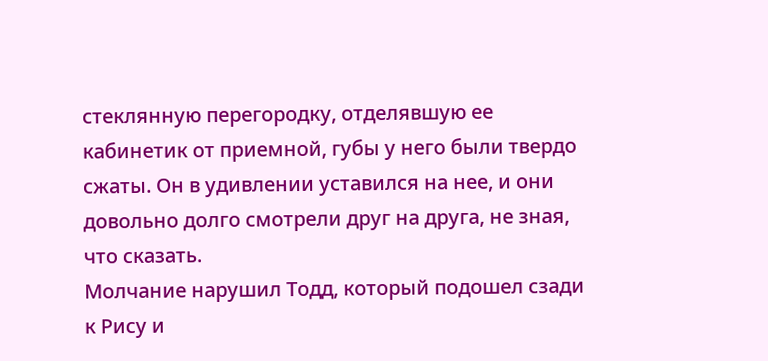стеклянную перегородку, отделявшую ее кабинетик от приемной, губы у него были твердо сжаты. Он в удивлении уставился на нее, и они довольно долго смотрели друг на друга, не зная, что сказать.
Молчание нарушил Тодд, который подошел сзади к Рису и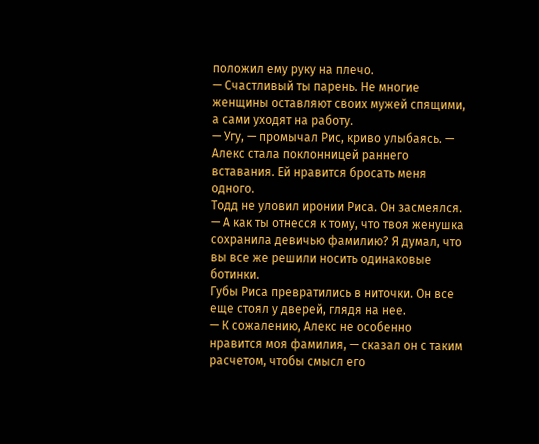положил ему руку на плечо.
— Счастливый ты парень. Не многие женщины оставляют своих мужей спящими, а сами уходят на работу.
— Угу, — промычал Рис, криво улыбаясь. — Алекс стала поклонницей раннего вставания. Ей нравится бросать меня одного.
Тодд не уловил иронии Риса. Он засмеялся.
— А как ты отнесся к тому, что твоя женушка сохранила девичью фамилию? Я думал, что вы все же решили носить одинаковые ботинки.
Губы Риса превратились в ниточки. Он все еще стоял у дверей, глядя на нее.
— К сожалению, Алекс не особенно нравится моя фамилия, — сказал он с таким расчетом, чтобы смысл его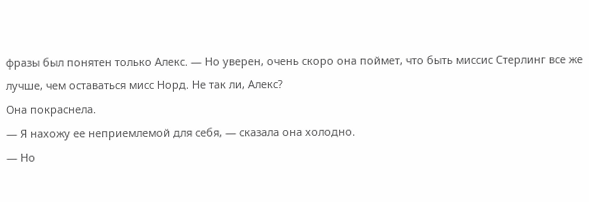фразы был понятен только Алекс. — Но уверен, очень скоро она поймет, что быть миссис Стерлинг все же лучше, чем оставаться мисс Норд. Не так ли, Алекс?
Она покраснела.
— Я нахожу ее неприемлемой для себя, — сказала она холодно.
— Но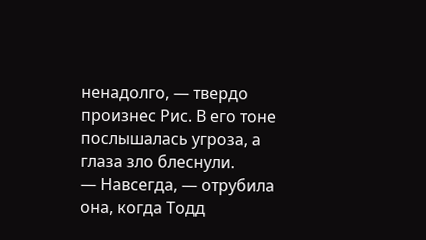ненадолго, — твердо произнес Рис. В его тоне послышалась угроза, а глаза зло блеснули.
— Навсегда, — отрубила она, когда Тодд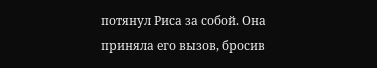потянул Риса за собой. Она приняла его вызов, бросив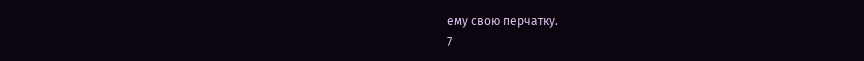ему свою перчатку.
7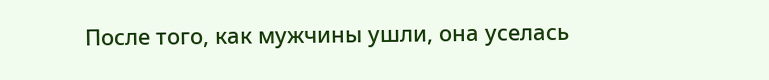После того, как мужчины ушли, она уселась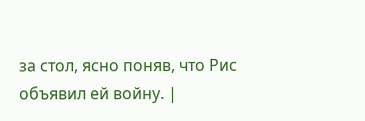за стол, ясно поняв, что Рис объявил ей войну. |